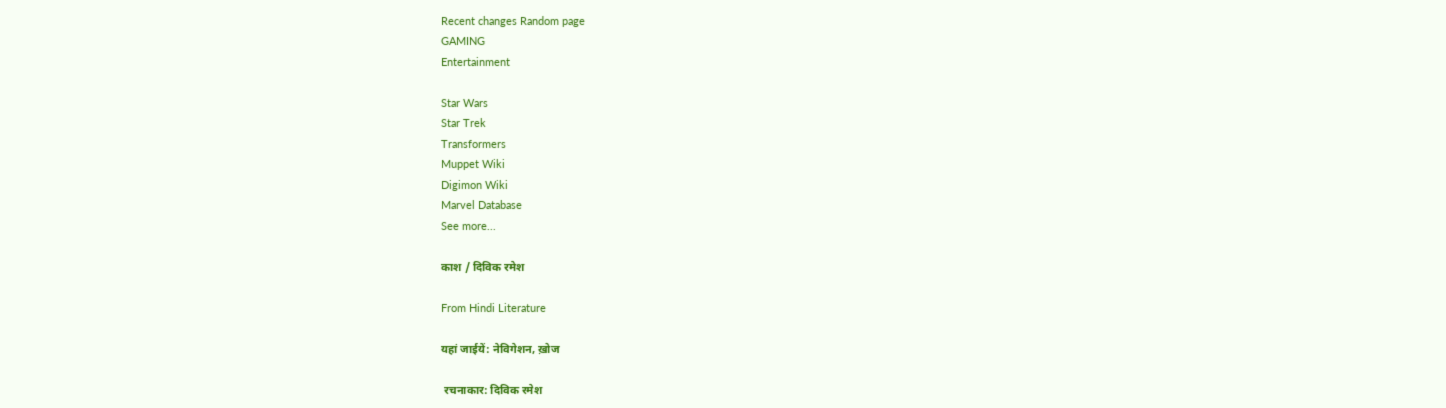Recent changes Random page
GAMING
Entertainment

Star Wars
Star Trek
Transformers
Muppet Wiki
Digimon Wiki
Marvel Database
See more...

काश / दिविक रमेश

From Hindi Literature

यहां जाईयें: नेविगेशन, ख़ोज

 रचनाकार: दिविक रमेश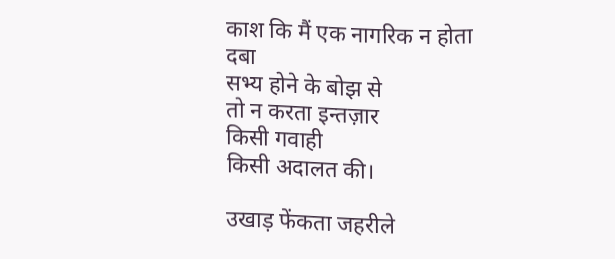काश कि मैं एक नागरिक न होता
दबा
सभ्य होने के बोझ से
तो न करता इन्तज़ार
किसी गवाही
किसी अदालत की।

उखाड़ फेंकता जहरीले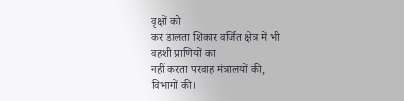वृक्षों को
कर डालता शिकार वर्जित क्षेत्र में भी
वहशी प्राणियों का
नहीं करता परवाह मंत्रालयों की,
विभागों की।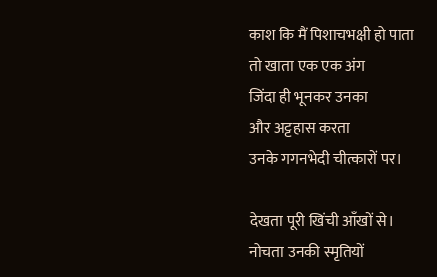काश कि मैं पिशाचभक्षी हो पाता
तो खाता एक एक अंग
जिंदा ही भूनकर उनका
और अट्टहास करता
उनके गगनभेदी चीत्कारों पर।

देखता पूरी खिंची आँखों से।
नोचता उनकी स्मृतियों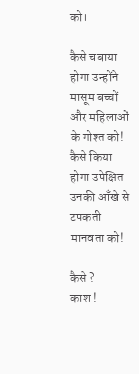को।

कैसे चबाया होगा उन्होंने
मासूम बच्चों और महिलाओं के गोश्त को!
कैसे किया होगा उपेक्षित
उनकी आँखे से टपकती मानवता को!

कैसे ?
काश !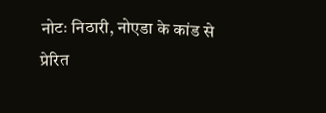नोटः निठारी, नोएडा के कांड से प्रेरित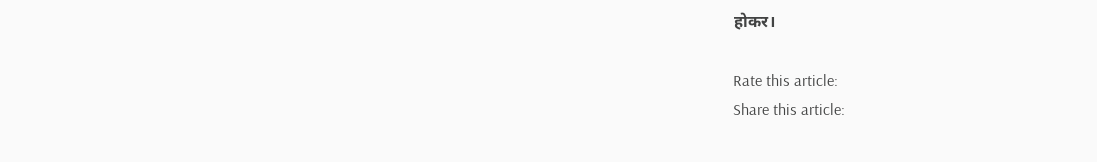होकर।

Rate this article:
Share this article: